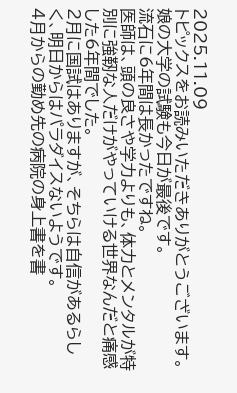2025.11.09
トピックスをお読みいただきありがとうございます。
娘の大学の試験も今日が最後です。
流石に6年間は長かったですね。
医師は、頭の良さや学力よりも、体力とメンタルが特別に強靭な人だけがやっていける世界なんだと痛感した6年間でした。
2月に国試はありますが、そちらは自信があるらしく、明日からはパラダイスないようです。
4月からの勤め先の病院の身上書を書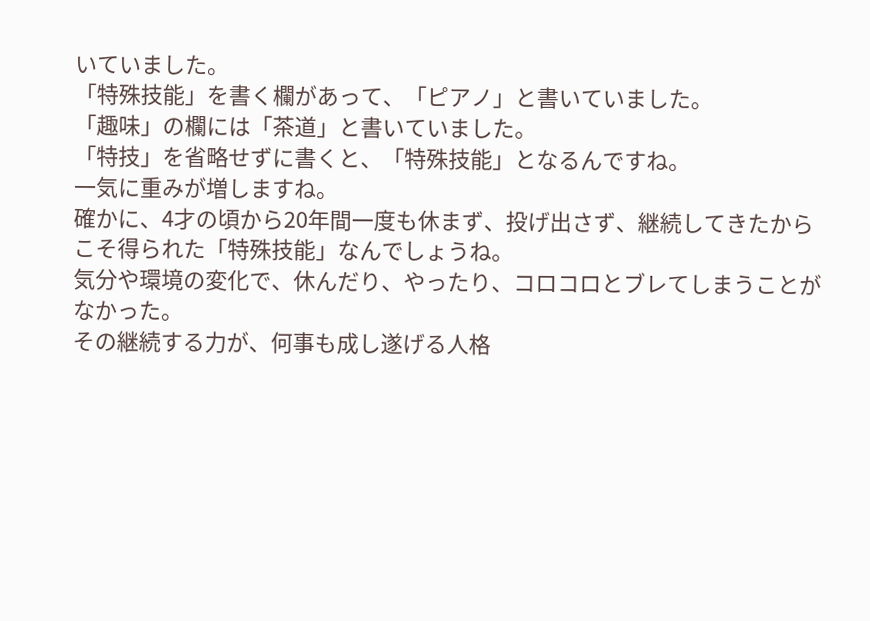いていました。
「特殊技能」を書く欄があって、「ピアノ」と書いていました。
「趣味」の欄には「茶道」と書いていました。
「特技」を省略せずに書くと、「特殊技能」となるんですね。
一気に重みが増しますね。
確かに、4才の頃から20年間一度も休まず、投げ出さず、継続してきたからこそ得られた「特殊技能」なんでしょうね。
気分や環境の変化で、休んだり、やったり、コロコロとブレてしまうことがなかった。
その継続する力が、何事も成し遂げる人格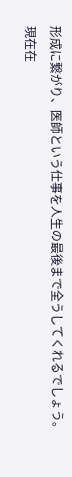形成に繋がり、医師という仕事を人生の最後まで全うしてくれるでしょう。
現在在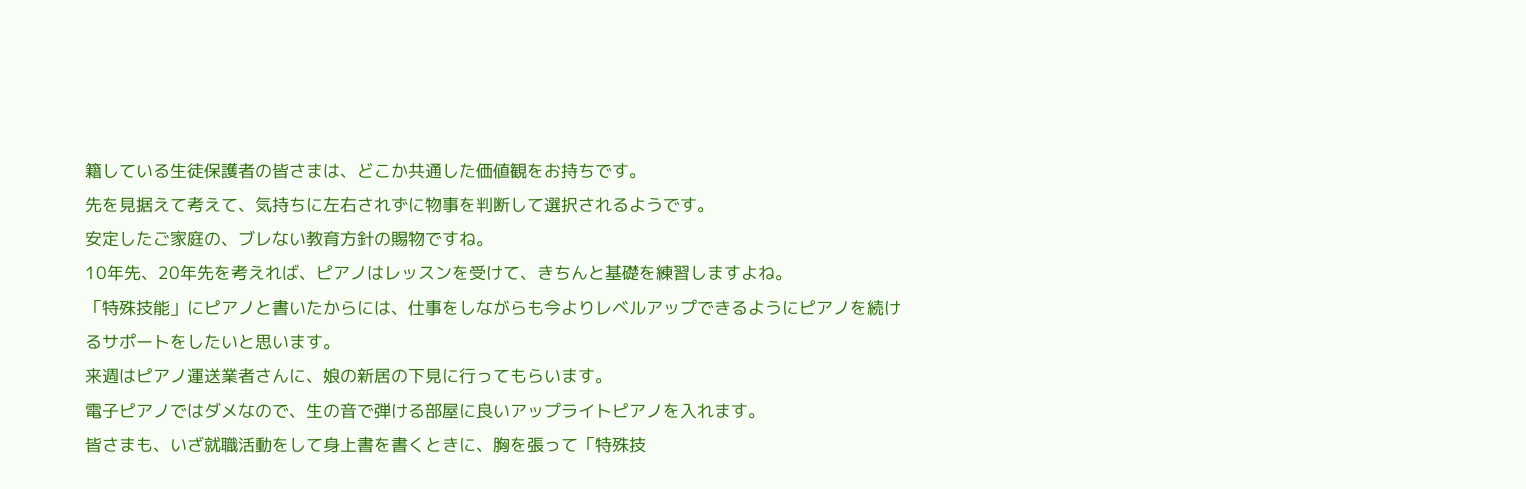籍している生徒保護者の皆さまは、どこか共通した価値観をお持ちです。
先を見据えて考えて、気持ちに左右されずに物事を判断して選択されるようです。
安定したご家庭の、ブレない教育方針の賜物ですね。
10年先、20年先を考えれば、ピアノはレッスンを受けて、きちんと基礎を練習しますよね。
「特殊技能」にピアノと書いたからには、仕事をしながらも今よりレベルアップできるようにピアノを続けるサポートをしたいと思います。
来週はピアノ運送業者さんに、娘の新居の下見に行ってもらいます。
電子ピアノではダメなので、生の音で弾ける部屋に良いアップライトピアノを入れます。
皆さまも、いざ就職活動をして身上書を書くときに、胸を張って「特殊技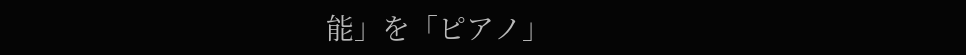能」を「ピアノ」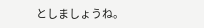としましょうね。